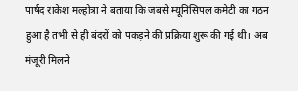पार्षद राकेश मल्होत्रा ने बताया कि जबसे म्यूनिसिपल कमेटी का गठन हुआ है तभी से ही बंदरों को पकड़ने की प्रक्रिया शुरू की गई थी। अब मंजूरी मिलने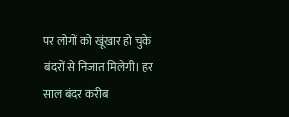पर लोगों को खूंखार हो चुके बंदरों से निजात मिलेगी। हर साल बंदर करीब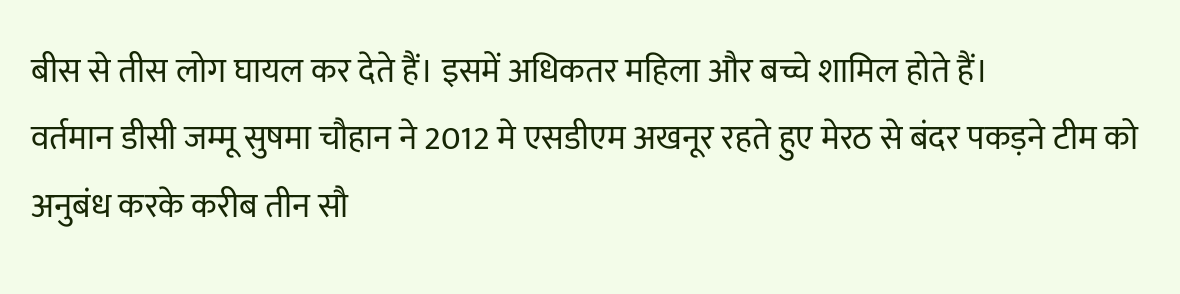बीस से तीस लोग घायल कर देते हैं। इसमें अधिकतर महिला और बच्चे शामिल होते हैं।
वर्तमान डीसी जम्मू सुषमा चौहान ने 2012 मे एसडीएम अखनूर रहते हुए मेरठ से बंदर पकड़ने टीम को अनुबंध करके करीब तीन सौ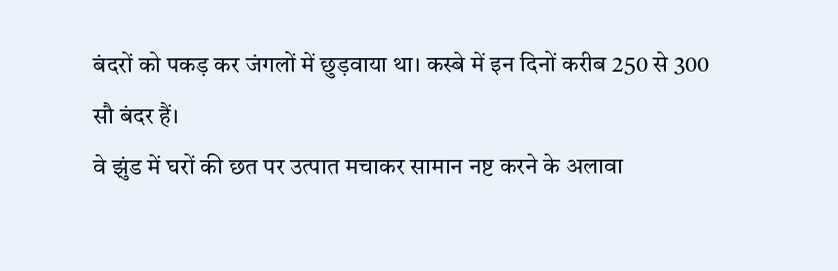बंदरों को पकड़ कर जंगलों में छुड़वाया था। कस्बे में इन दिनों करीब 250 से 300 सौ बंदर हैं।
वे झुंड में घरों की छत पर उत्पात मचाकर सामान नष्ट करने के अलावा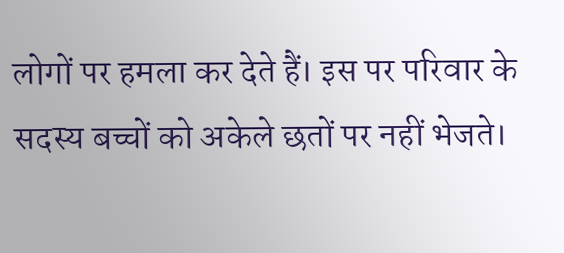लोगों पर हमला कर देते हैं। इस पर परिवार के सदस्य बच्चों को अकेले छतों पर नहीं भेजते।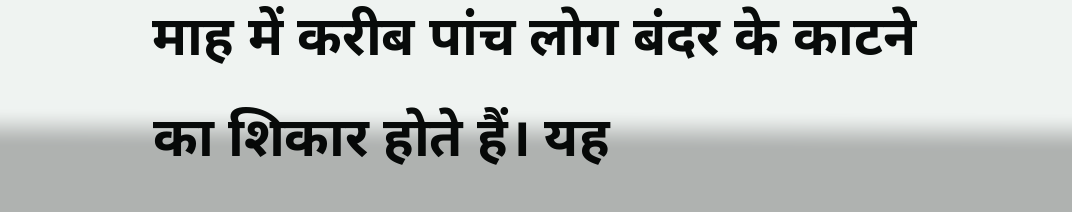माह में करीब पांच लोग बंदर के काटने का शिकार होते हैं। यह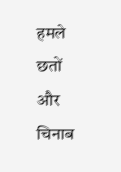हमले छतों और चिनाब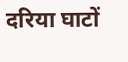दरिया घाटों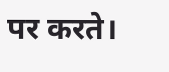पर करते।